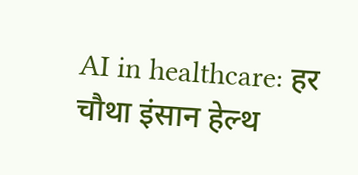AI in healthcare: हर चौथा इंसान हेल्थ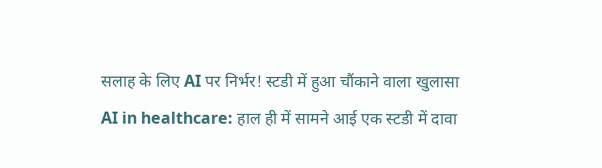सलाह के लिए AI पर निर्भर! स्टडी में हुआ चौंकाने वाला खुलासा
AI in healthcare: हाल ही में सामने आई एक स्टडी में दावा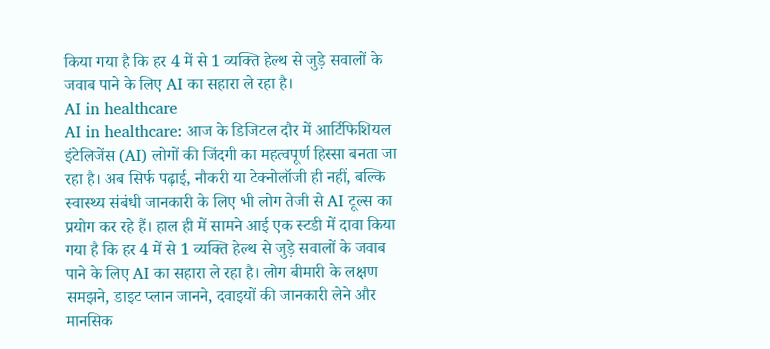किया गया है कि हर 4 में से 1 व्यक्ति हेल्थ से जुड़े सवालों के जवाब पाने के लिए AI का सहारा ले रहा है।
AI in healthcare
AI in healthcare: आज के डिजिटल दौर में आर्टिफिशियल इंटेलिजेंस (AI) लोगों की जिंदगी का महत्वपूर्ण हिस्सा बनता जा रहा है। अब सिर्फ पढ़ाई, नौकरी या टेक्नोलॉजी ही नहीं, बल्कि स्वास्थ्य संबंधी जानकारी के लिए भी लोग तेजी से AI टूल्स का प्रयोग कर रहे हैं। हाल ही में सामने आई एक स्टडी में दावा किया गया है कि हर 4 में से 1 व्यक्ति हेल्थ से जुड़े सवालों के जवाब पाने के लिए AI का सहारा ले रहा है। लोग बीमारी के लक्षण समझने, डाइट प्लान जानने, दवाइयों की जानकारी लेने और मानसिक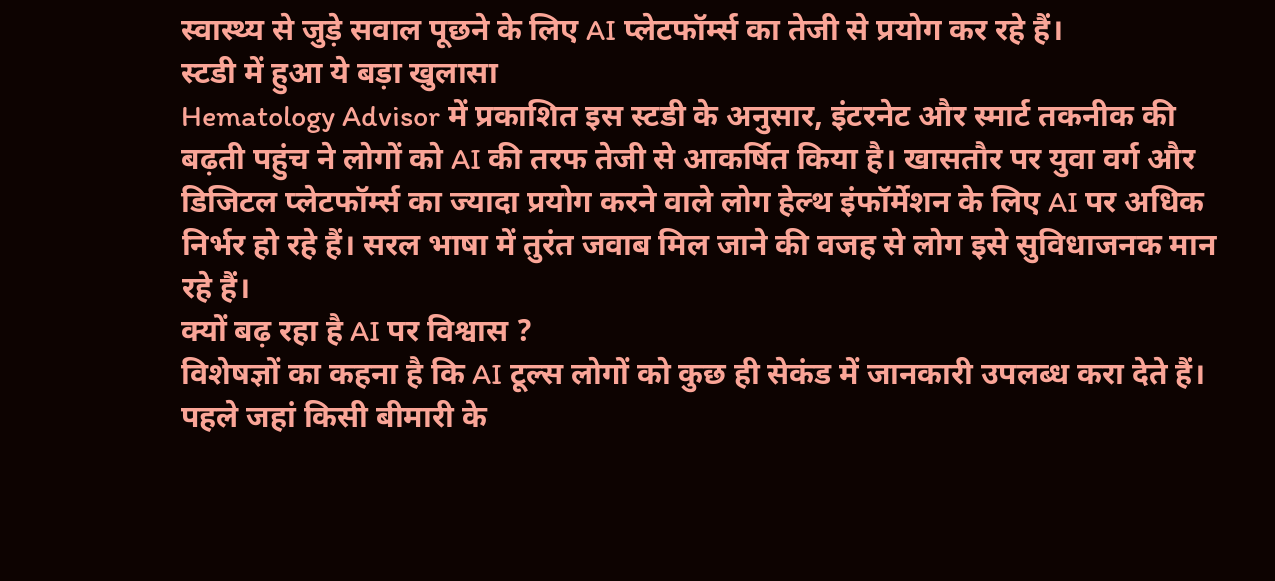स्वास्थ्य से जुड़े सवाल पूछने के लिए AI प्लेटफॉर्म्स का तेजी से प्रयोग कर रहे हैं।
स्टडी में हुआ ये बड़ा खुलासा
Hematology Advisor में प्रकाशित इस स्टडी के अनुसार, इंटरनेट और स्मार्ट तकनीक की बढ़ती पहुंच ने लोगों को AI की तरफ तेजी से आकर्षित किया है। खासतौर पर युवा वर्ग और डिजिटल प्लेटफॉर्म्स का ज्यादा प्रयोग करने वाले लोग हेल्थ इंफॉर्मेशन के लिए AI पर अधिक निर्भर हो रहे हैं। सरल भाषा में तुरंत जवाब मिल जाने की वजह से लोग इसे सुविधाजनक मान रहे हैं।
क्यों बढ़ रहा है AI पर विश्वास ?
विशेषज्ञों का कहना है कि AI टूल्स लोगों को कुछ ही सेकंड में जानकारी उपलब्ध करा देते हैं। पहले जहां किसी बीमारी के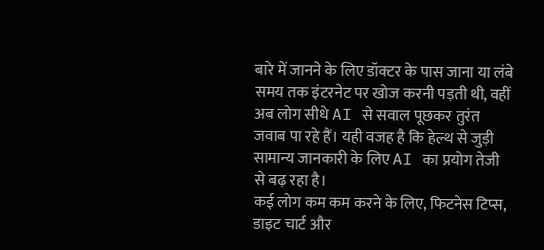बारे में जानने के लिए डॉक्टर के पास जाना या लंबे समय तक इंटरनेट पर खोज करनी पड़ती थी, वहीं अब लोग सीधे AI से सवाल पूछकर तुरंत जवाब पा रहे हैं। यही वजह है कि हेल्थ से जुड़ी सामान्य जानकारी के लिए AI का प्रयोग तेजी से बढ़ रहा है।
कई लोग कम कम करने के लिए, फिटनेस टिप्स, डाइट चार्ट और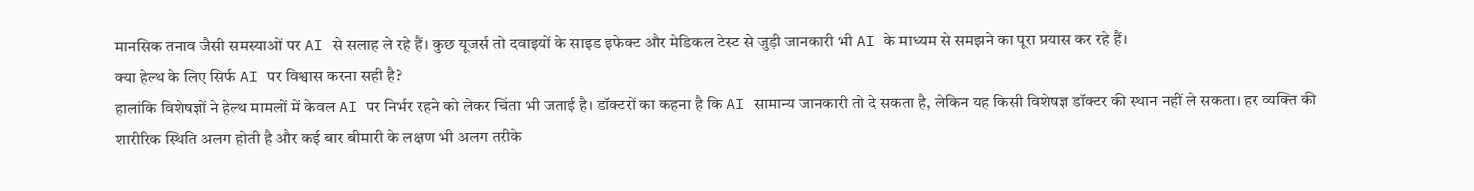मानसिक तनाव जैसी समस्याओं पर AI से सलाह ले रहे हैं। कुछ यूजर्स तो दवाइयों के साइड इफेक्ट और मेडिकल टेस्ट से जुड़ी जानकारी भी AI के माध्यम से समझने का पूरा प्रयास कर रहे हैं।
क्या हेल्थ के लिए सिर्फ AI पर विश्वास करना सही है?
हालांकि विशेषज्ञों ने हेल्थ मामलों में केवल AI पर निर्भर रहने को लेकर चिंता भी जताई है। डॉक्टरों का कहना है कि AI सामान्य जानकारी तो दे सकता है, लेकिन यह किसी विशेषज्ञ डॉक्टर की स्थान नहीं ले सकता। हर व्यक्ति की शारीरिक स्थिति अलग होती है और कई बार बीमारी के लक्षण भी अलग तरीके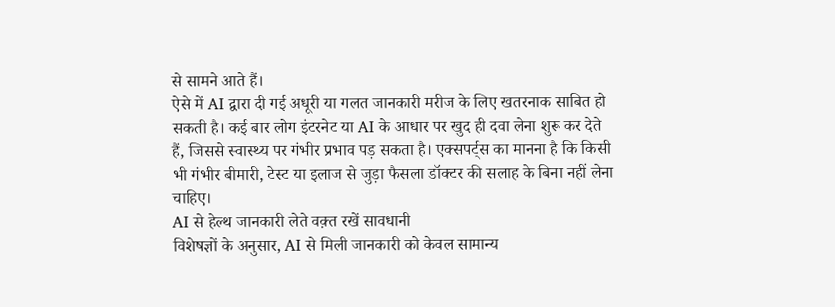से सामने आते हैं।
ऐसे में AI द्वारा दी गई अधूरी या गलत जानकारी मरीज के लिए खतरनाक साबित हो सकती है। कई बार लोग इंटरनेट या AI के आधार पर खुद ही दवा लेना शुरू कर देते हैं, जिससे स्वास्थ्य पर गंभीर प्रभाव पड़ सकता है। एक्सपर्ट्स का मानना है कि किसी भी गंभीर बीमारी, टेस्ट या इलाज से जुड़ा फैसला डॉक्टर की सलाह के बिना नहीं लेना चाहिए।
AI से हेल्थ जानकारी लेते वक़्त रखें सावधानी
विशेषज्ञों के अनुसार, AI से मिली जानकारी को केवल सामान्य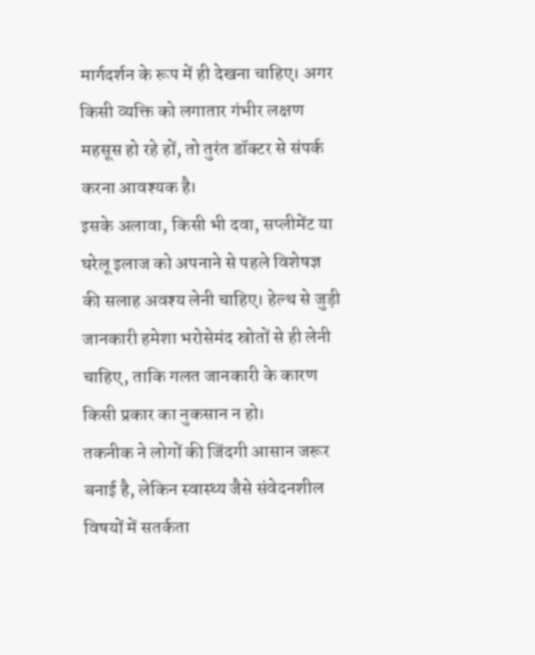मार्गदर्शन के रूप में ही देखना चाहिए। अगर किसी व्यक्ति को लगातार गंभीर लक्षण महसूस हो रहे हों, तो तुरंत डॉक्टर से संपर्क करना आवश्यक है।
इसके अलावा, किसी भी दवा, सप्लीमेंट या घरेलू इलाज को अपनाने से पहले विशेषज्ञ की सलाह अवश्य लेनी चाहिए। हेल्थ से जुड़ी जानकारी हमेशा भरोसेमंद स्रोतों से ही लेनी चाहिए, ताकि गलत जानकारी के कारण किसी प्रकार का नुकसान न हो।
तकनीक ने लोगों की जिंदगी आसान जरूर बनाई है, लेकिन स्वास्थ्य जैसे संवेदनशील विषयों में सतर्कता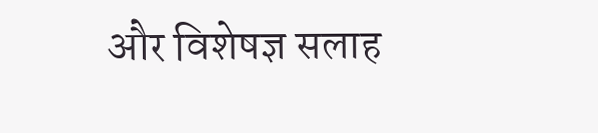और विशेषज्ञ सलाह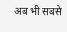अब भी सबसे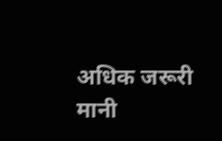अधिक जरूरी मानी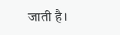जाती है।